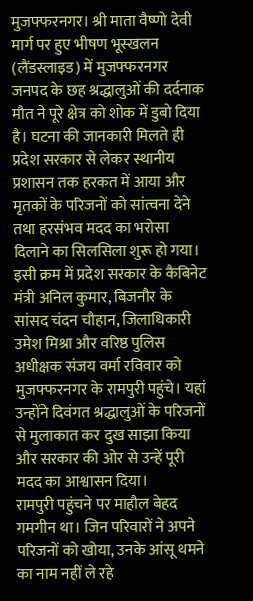मुजफ्फरनगर। श्री माता वैष्णो देवी मार्ग पर हुए भीषण भूस्खलन (लैंडस्लाइड) में मुजफ्फरनगर जनपद के छह श्रद्धालुओं की दर्दनाक मौत ने पूरे क्षेत्र को शोक में डुबो दिया है। घटना की जानकारी मिलते ही प्रदेश सरकार से लेकर स्थानीय प्रशासन तक हरकत में आया और मृतकों के परिजनों को सांत्वना देने तथा हरसंभव मदद का भरोसा दिलाने का सिलसिला शुरू हो गया। इसी क्रम में प्रदेश सरकार के कैबिनेट मंत्री अनिल कुमार, बिजनौर के सांसद चंदन चौहान, जिलाधिकारी उमेश मिश्रा और वरिष्ठ पुलिस अधीक्षक संजय वर्मा रविवार को मुजफ्फरनगर के रामपुरी पहुंचे। यहां उन्होंने दिवंगत श्रद्धालुओं के परिजनों से मुलाकात कर दुख साझा किया और सरकार की ओर से उन्हें पूरी मदद का आश्वासन दिया।
रामपुरी पहुंचने पर माहौल बेहद गमगीन था। जिन परिवारों ने अपने परिजनों को खोया, उनके आंसू थमने का नाम नहीं ले रहे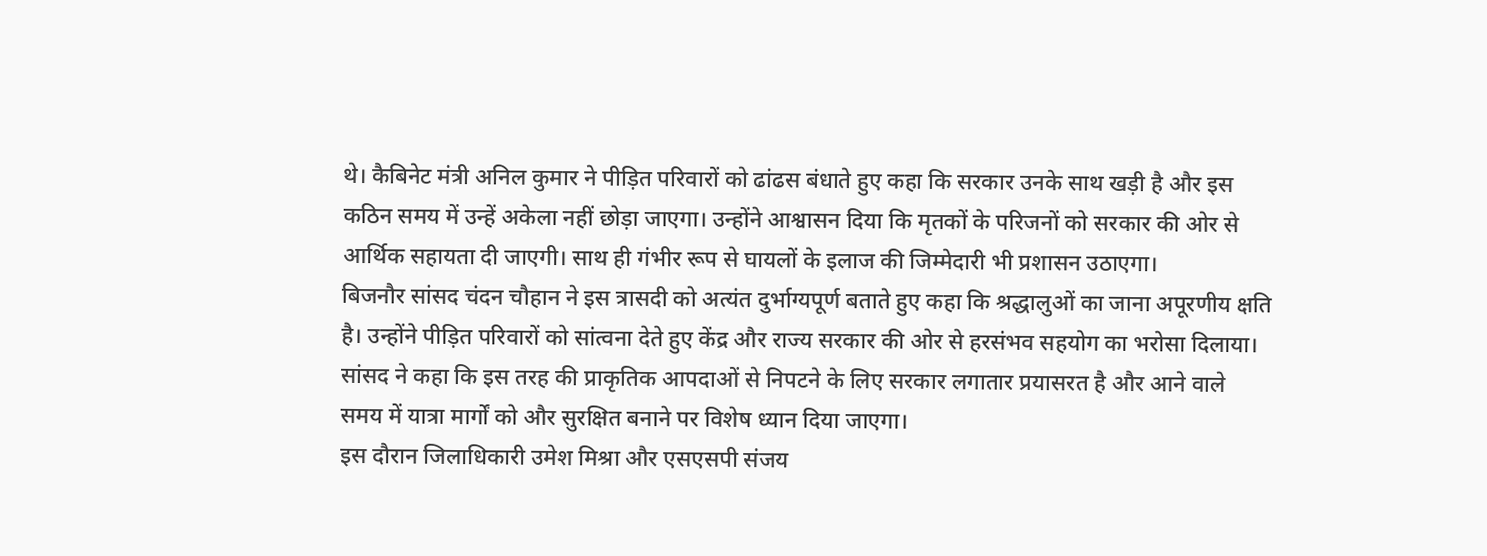थे। कैबिनेट मंत्री अनिल कुमार ने पीड़ित परिवारों को ढांढस बंधाते हुए कहा कि सरकार उनके साथ खड़ी है और इस कठिन समय में उन्हें अकेला नहीं छोड़ा जाएगा। उन्होंने आश्वासन दिया कि मृतकों के परिजनों को सरकार की ओर से आर्थिक सहायता दी जाएगी। साथ ही गंभीर रूप से घायलों के इलाज की जिम्मेदारी भी प्रशासन उठाएगा।
बिजनौर सांसद चंदन चौहान ने इस त्रासदी को अत्यंत दुर्भाग्यपूर्ण बताते हुए कहा कि श्रद्धालुओं का जाना अपूरणीय क्षति है। उन्होंने पीड़ित परिवारों को सांत्वना देते हुए केंद्र और राज्य सरकार की ओर से हरसंभव सहयोग का भरोसा दिलाया। सांसद ने कहा कि इस तरह की प्राकृतिक आपदाओं से निपटने के लिए सरकार लगातार प्रयासरत है और आने वाले समय में यात्रा मार्गों को और सुरक्षित बनाने पर विशेष ध्यान दिया जाएगा।
इस दौरान जिलाधिकारी उमेश मिश्रा और एसएसपी संजय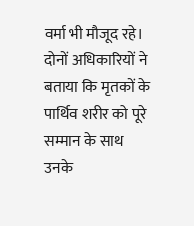वर्मा भी मौजूद रहे। दोनों अधिकारियों ने बताया कि मृतकों के पार्थिव शरीर को पूरे सम्मान के साथ उनके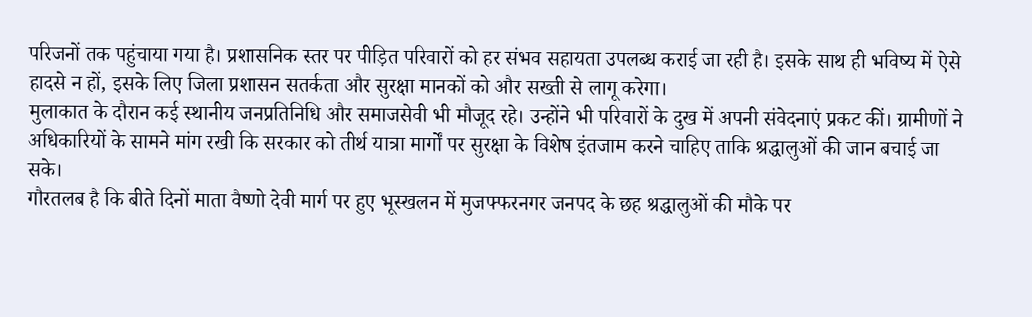परिजनों तक पहुंचाया गया है। प्रशासनिक स्तर पर पीड़ित परिवारों को हर संभव सहायता उपलब्ध कराई जा रही है। इसके साथ ही भविष्य में ऐसे हादसे न हों, इसके लिए जिला प्रशासन सतर्कता और सुरक्षा मानकों को और सख्ती से लागू करेगा।
मुलाकात के दौरान कई स्थानीय जनप्रतिनिधि और समाजसेवी भी मौजूद रहे। उन्होंने भी परिवारों के दुख में अपनी संवेदनाएं प्रकट कीं। ग्रामीणों ने अधिकारियों के सामने मांग रखी कि सरकार को तीर्थ यात्रा मार्गों पर सुरक्षा के विशेष इंतजाम करने चाहिए ताकि श्रद्धालुओं की जान बचाई जा सके।
गौरतलब है कि बीते दिनों माता वैष्णो देवी मार्ग पर हुए भूस्खलन में मुजफ्फरनगर जनपद के छह श्रद्धालुओं की मौके पर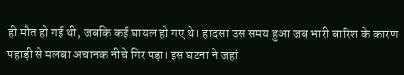ही मौत हो गई थी, जबकि कई घायल हो गए थे। हादसा उस समय हुआ जब भारी बारिश के कारण पहाड़ी से मलबा अचानक नीचे गिर पड़ा। इस घटना ने जहां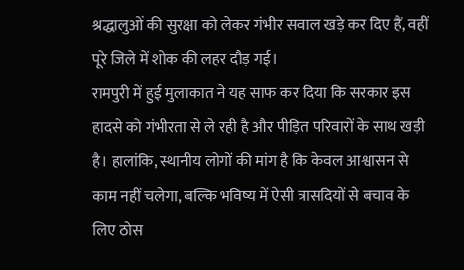श्रद्धालुओं की सुरक्षा को लेकर गंभीर सवाल खड़े कर दिए हैं, वहीं पूरे जिले में शोक की लहर दौड़ गई।
रामपुरी में हुई मुलाकात ने यह साफ कर दिया कि सरकार इस हादसे को गंभीरता से ले रही है और पीड़ित परिवारों के साथ खड़ी है। हालांकि, स्थानीय लोगों की मांग है कि केवल आश्वासन से काम नहीं चलेगा, बल्कि भविष्य में ऐसी त्रासदियों से बचाव के लिए ठोस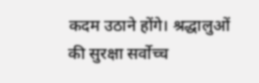कदम उठाने होंगे। श्रद्धालुओं की सुरक्षा सर्वोच्च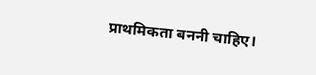प्राथमिकता बननी चाहिए।